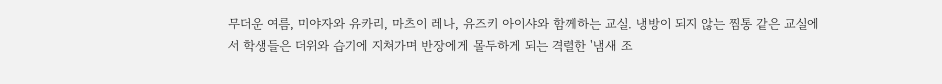무더운 여름, 미야자와 유카리, 마츠이 레나, 유즈키 아이샤와 함께하는 교실. 냉방이 되지 않는 찜통 같은 교실에서 학생들은 더위와 습기에 지쳐가며 반장에게 몰두하게 되는 격렬한 '냄새 조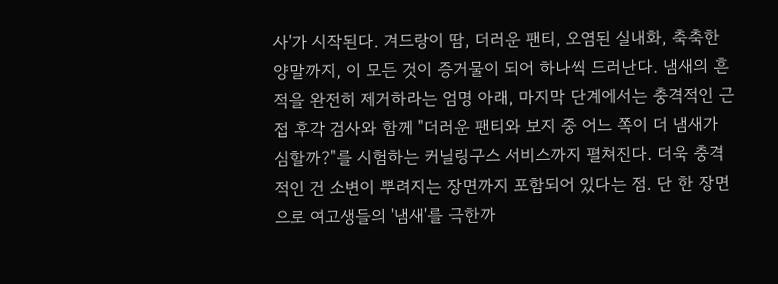사'가 시작된다. 겨드랑이 땀, 더러운 팬티, 오염된 실내화, 축축한 양말까지, 이 모든 것이 증거물이 되어 하나씩 드러난다. 냄새의 흔적을 완전히 제거하라는 엄명 아래, 마지막 단계에서는 충격적인 근접 후각 검사와 함께 "더러운 팬티와 보지 중 어느 쪽이 더 냄새가 심할까?"를 시험하는 커닐링구스 서비스까지 펼쳐진다. 더욱 충격적인 건 소변이 뿌려지는 장면까지 포함되어 있다는 점. 단 한 장면으로 여고생들의 '냄새'를 극한까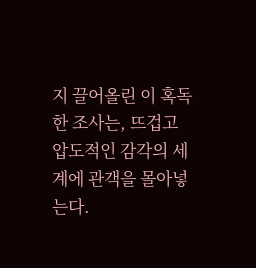지 끌어올린 이 혹독한 조사는, 뜨겁고 압도적인 감각의 세계에 관객을 몰아넣는다.